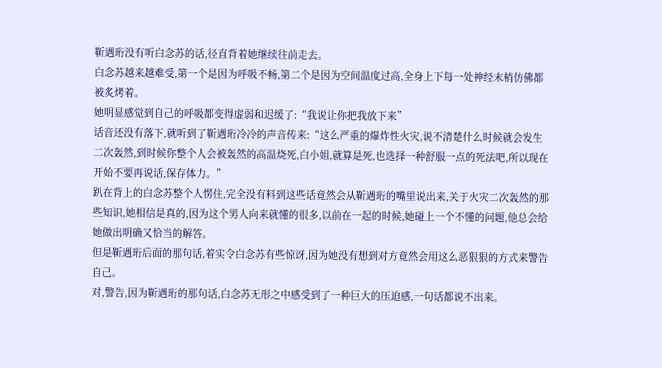靳遇珩没有听白念苏的话,径直背着她继续往前走去。
白念苏越来越难受,第一个是因为呼吸不畅,第二个是因为空间温度过高,全身上下每一处神经末梢仿佛都被炙烤着。
她明显感觉到自己的呼吸都变得虚弱和迟缓了:“我说让你把我放下来”
话音还没有落下,就听到了靳遇珩冷冷的声音传来:“这么严重的爆炸性火灾,说不清楚什么时候就会发生二次轰然,到时候你整个人会被轰然的高温烧死,白小姐,就算是死,也选择一种舒服一点的死法吧,所以现在开始不要再说话,保存体力。”
趴在背上的白念苏整个人愣住,完全没有料到这些话竟然会从靳遇珩的嘴里说出来,关于火灾二次轰然的那些知识,她相信是真的,因为这个男人向来就懂的很多,以前在一起的时候,她碰上一个不懂的问题,他总会给她做出明确又恰当的解答。
但是靳遇珩后面的那句话,着实令白念苏有些惊讶,因为她没有想到对方竟然会用这么恶狠狠的方式来警告自己。
对,警告,因为靳遇珩的那句话,白念苏无形之中感受到了一种巨大的压迫感,一句话都说不出来。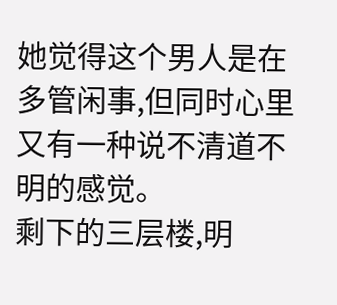她觉得这个男人是在多管闲事,但同时心里又有一种说不清道不明的感觉。
剩下的三层楼,明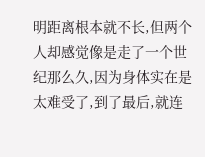明距离根本就不长,但两个人却感觉像是走了一个世纪那么久,因为身体实在是太难受了,到了最后,就连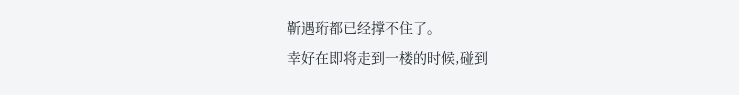靳遇珩都已经撑不住了。
幸好在即将走到一楼的时候,碰到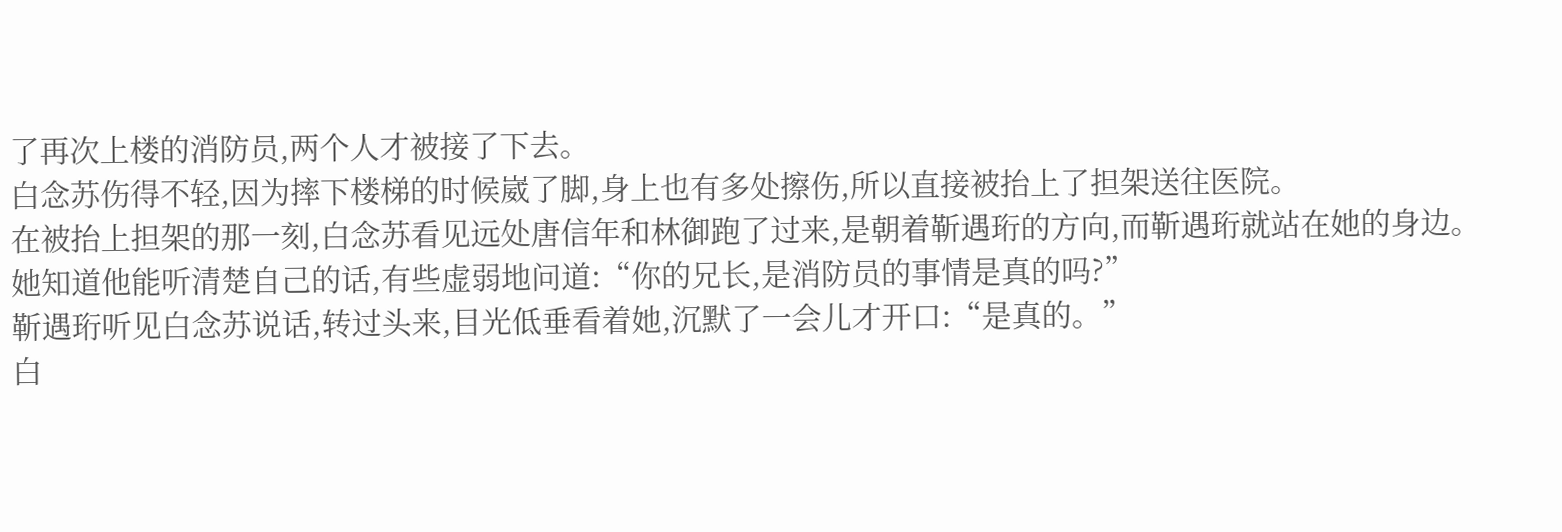了再次上楼的消防员,两个人才被接了下去。
白念苏伤得不轻,因为摔下楼梯的时候崴了脚,身上也有多处擦伤,所以直接被抬上了担架送往医院。
在被抬上担架的那一刻,白念苏看见远处唐信年和林御跑了过来,是朝着靳遇珩的方向,而靳遇珩就站在她的身边。
她知道他能听清楚自己的话,有些虚弱地问道:“你的兄长,是消防员的事情是真的吗?”
靳遇珩听见白念苏说话,转过头来,目光低垂看着她,沉默了一会儿才开口:“是真的。”
白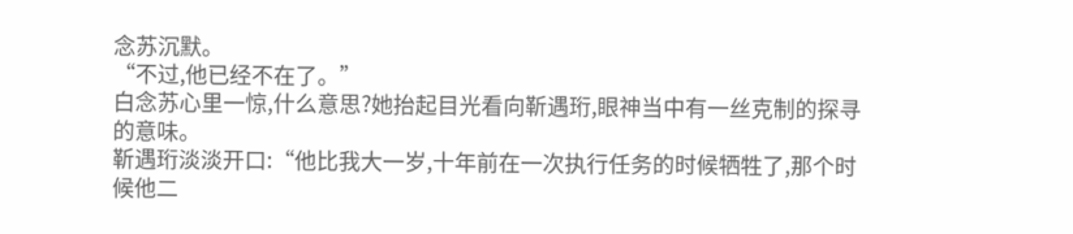念苏沉默。
“不过,他已经不在了。”
白念苏心里一惊,什么意思?她抬起目光看向靳遇珩,眼神当中有一丝克制的探寻的意味。
靳遇珩淡淡开口:“他比我大一岁,十年前在一次执行任务的时候牺牲了,那个时候他二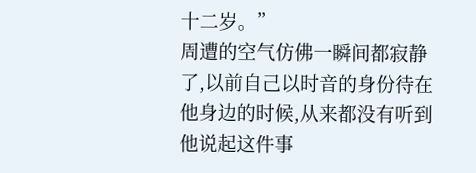十二岁。”
周遭的空气仿佛一瞬间都寂静了,以前自己以时音的身份待在他身边的时候,从来都没有听到他说起这件事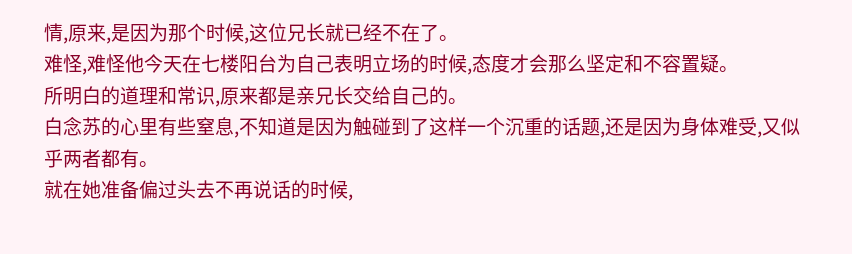情,原来,是因为那个时候,这位兄长就已经不在了。
难怪,难怪他今天在七楼阳台为自己表明立场的时候,态度才会那么坚定和不容置疑。
所明白的道理和常识,原来都是亲兄长交给自己的。
白念苏的心里有些窒息,不知道是因为触碰到了这样一个沉重的话题,还是因为身体难受,又似乎两者都有。
就在她准备偏过头去不再说话的时候,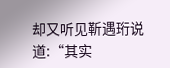却又听见靳遇珩说道:“其实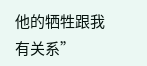他的牺牲跟我有关系”